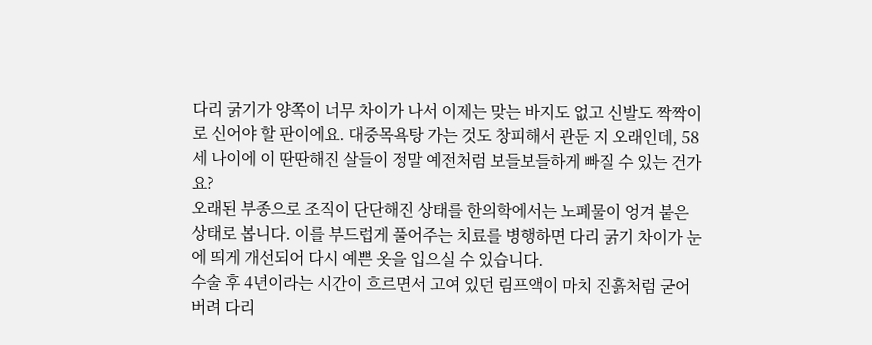다리 굵기가 양쪽이 너무 차이가 나서 이제는 맞는 바지도 없고 신발도 짝짝이로 신어야 할 판이에요. 대중목욕탕 가는 것도 창피해서 관둔 지 오래인데, 58세 나이에 이 딴딴해진 살들이 정말 예전처럼 보들보들하게 빠질 수 있는 건가요?
오래된 부종으로 조직이 단단해진 상태를 한의학에서는 노폐물이 엉겨 붙은 상태로 봅니다. 이를 부드럽게 풀어주는 치료를 병행하면 다리 굵기 차이가 눈에 띄게 개선되어 다시 예쁜 옷을 입으실 수 있습니다.
수술 후 4년이라는 시간이 흐르면서 고여 있던 림프액이 마치 진흙처럼 굳어버려 다리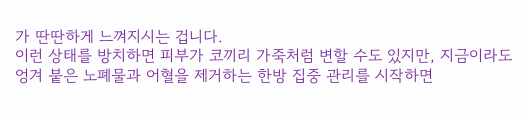가 딴딴하게 느껴지시는 겁니다.
이런 상태를 방치하면 피부가 코끼리 가죽처럼 변할 수도 있지만, 지금이라도 엉겨 붙은 노폐물과 어혈을 제거하는 한방 집중 관리를 시작하면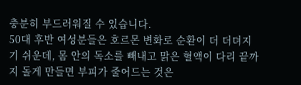충분히 부드러워질 수 있습니다.
50대 후반 여성분들은 호르몬 변화로 순환이 더 더뎌지기 쉬운데, 몸 안의 독소를 빼내고 맑은 혈액이 다리 끝까지 돌게 만들면 부피가 줄어드는 것은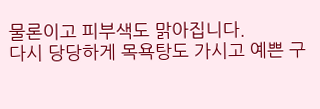물론이고 피부색도 맑아집니다.
다시 당당하게 목욕탕도 가시고 예쁜 구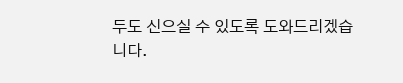두도 신으실 수 있도록 도와드리겠습니다.